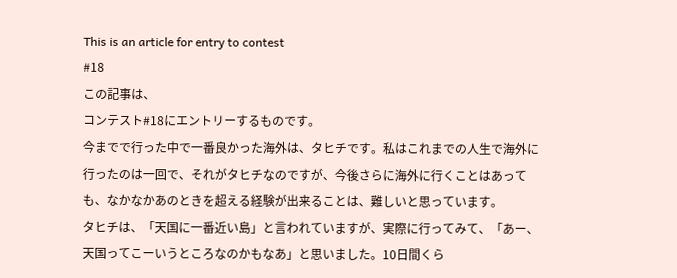This is an article for entry to contest
#18
この記事は、
コンテスト#18にエントリーするものです。
今までで行った中で一番良かった海外は、タヒチです。私はこれまでの人生で海外に行ったのは一回で、それがタヒチなのですが、今後さらに海外に行くことはあっても、なかなかあのときを超える経験が出来ることは、難しいと思っています。
タヒチは、「天国に一番近い島」と言われていますが、実際に行ってみて、「あー、天国ってこーいうところなのかもなあ」と思いました。10日間くら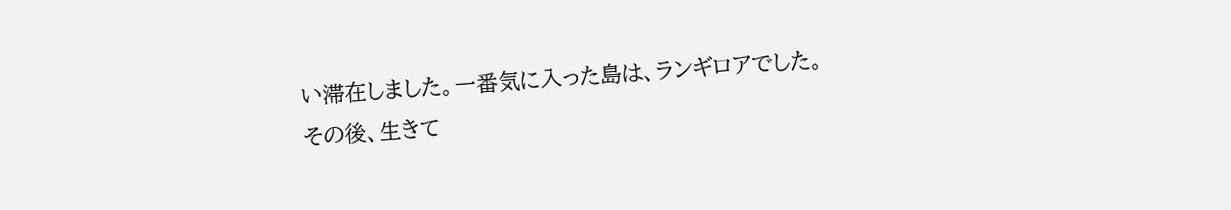い滞在しました。一番気に入った島は、ランギロアでした。
その後、生きて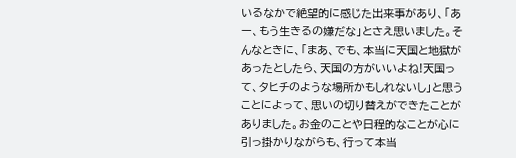いるなかで絶望的に感じた出来事があり、「あー、もう生きるの嫌だな」とさえ思いました。そんなときに、「まあ、でも、本当に天国と地獄があったとしたら、天国の方がいいよね!天国って、タヒチのような場所かもしれないし」と思うことによって、思いの切り替えができたことがありました。お金のことや日程的なことが心に引っ掛かりながらも、行って本当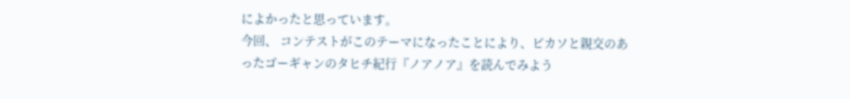によかったと思っています。
今回、 コンテストがこのテーマになったことにより、ピカソと親交のあったゴーギャンのタヒチ紀行『ノアノア』を読んでみよう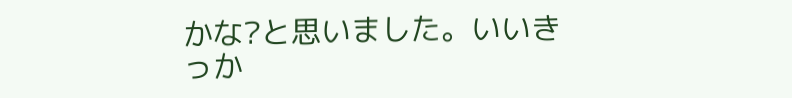かな?と思いました。いいきっか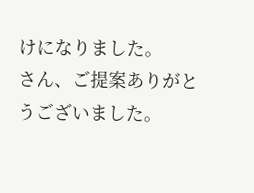けになりました。
さん、ご提案ありがとうございました。